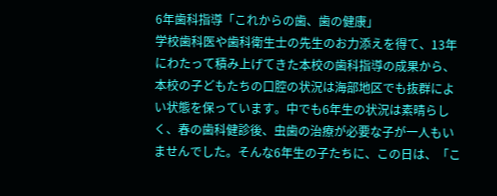6年歯科指導「これからの歯、歯の健康」
学校歯科医や歯科衛生士の先生のお力添えを得て、13年にわたって積み上げてきた本校の歯科指導の成果から、本校の子どもたちの口腔の状況は海部地区でも抜群によい状態を保っています。中でも6年生の状況は素晴らしく、春の歯科健診後、虫歯の治療が必要な子が一人もいませんでした。そんな6年生の子たちに、この日は、「こ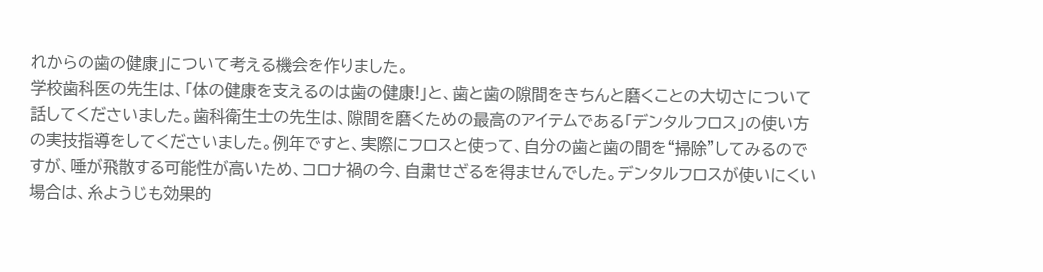れからの歯の健康」について考える機会を作りました。
学校歯科医の先生は、「体の健康を支えるのは歯の健康!」と、歯と歯の隙間をきちんと磨くことの大切さについて話してくださいました。歯科衛生士の先生は、隙間を磨くための最高のアイテムである「デンタルフロス」の使い方の実技指導をしてくださいました。例年ですと、実際にフロスと使って、自分の歯と歯の間を“掃除”してみるのですが、唾が飛散する可能性が高いため、コロナ禍の今、自粛せざるを得ませんでした。デンタルフロスが使いにくい場合は、糸ようじも効果的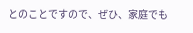とのことですので、ぜひ、家庭でも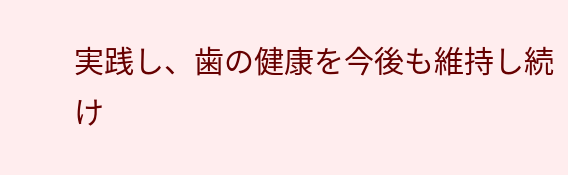実践し、歯の健康を今後も維持し続け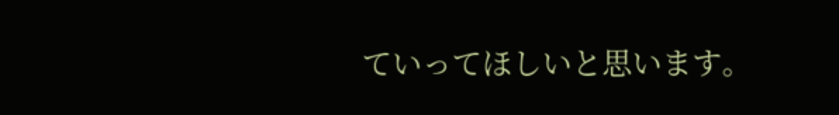ていってほしいと思います。